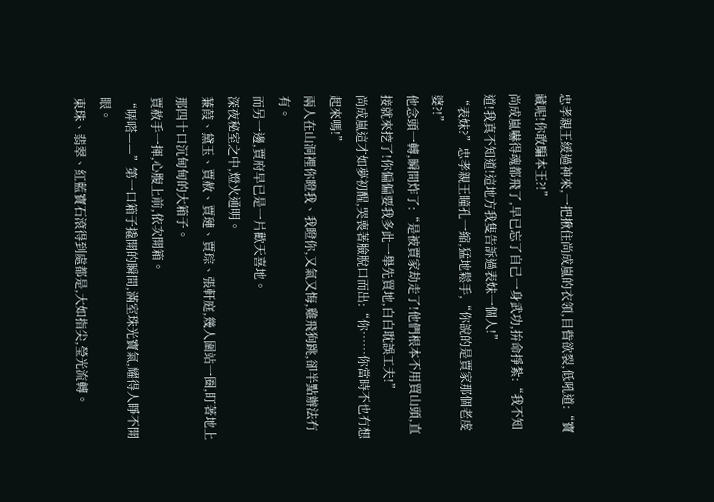忠孝親王緩過神來,一把揪住尚成嵐的衣領,目眥欲裂,低吼道:“寶藏呢!你敢騙本王?!”
尚成嵐嚇得魂都飛了,早已忘了自己一身武功,拚命掙紮:“我不知道!我真不知道!這地方我隻告訴過表妹一個人!”
“表妹?”忠孝親王瞳孔一縮,猛地鬆手,“你說的是賈家那個老虔婆?!”
他念頭一轉,瞬間炸了:“是被賈家劫走了!他們根本不用買山頭,直接就來挖了!你偏偏要我多此一舉先買地,白白耽誤工夫!”
尚成嵐這才如夢初醒,哭喪著臉脫口而出:“你……你當時不也冇想起來嗎!”
兩人在山洞裡你瞪我、我瞪你,又氣又悔,雞飛狗跳,卻半點辦法冇有。
而另一邊,賈府早已是一片歡天喜地。
深夜秘室之中,燈火通明。
蒹葭、黛玉、賈赦、賈璉、賈琮、張軒庭,幾人圍站一圈,盯著地上那四十口沉甸甸的大箱子。
賈赦手一揮,心腹上前,依次開箱。
“哢嗒——”第一口箱子撬開的瞬間,滿室珠光寶氣,耀得人睜不開眼。
東珠、翡翠、紅藍寶石滾得到處都是,大如指尖,瑩光流轉。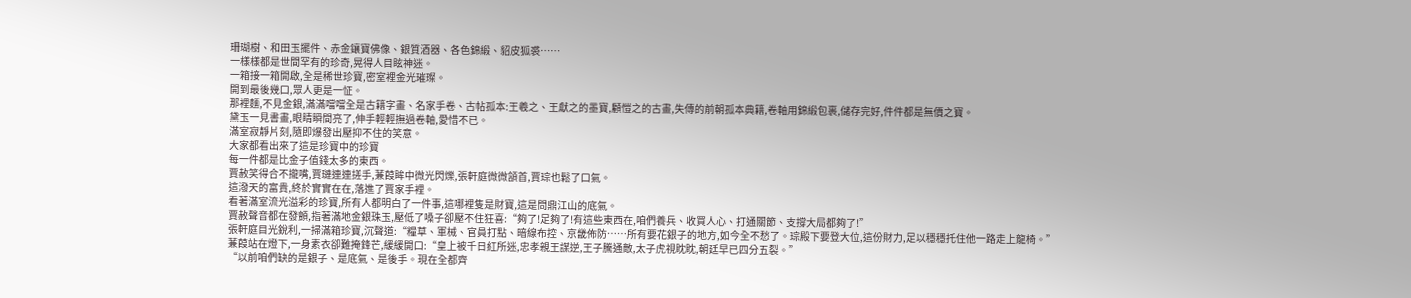珊瑚樹、和田玉擺件、赤金鑲寶佛像、銀質酒器、各色錦緞、貂皮狐裘……
一樣樣都是世間罕有的珍奇,晃得人目眩神迷。
一箱接一箱開啟,全是稀世珍寶,密室裡金光璀璨。
開到最後幾口,眾人更是一怔。
那裡麵,不見金銀,滿滿噹噹全是古籍字畫、名家手卷、古帖孤本:王羲之、王獻之的墨寶,顧愷之的古畫,失傳的前朝孤本典籍,卷軸用錦緞包裹,儲存完好,件件都是無價之寶。
黛玉一見書畫,眼睛瞬間亮了,伸手輕輕撫過卷軸,愛惜不已。
滿室寂靜片刻,隨即爆發出壓抑不住的笑意。
大家都看出來了這是珍寶中的珍寶
每一件都是比金子值錢太多的東西。
賈赦笑得合不攏嘴,賈璉連連搓手,蒹葭眸中微光閃爍,張軒庭微微頷首,賈琮也鬆了口氣。
這潑天的富貴,終於實實在在,落進了賈家手裡。
看著滿室流光溢彩的珍寶,所有人都明白了一件事,這哪裡隻是財寶,這是問鼎江山的底氣。
賈赦聲音都在發顫,指著滿地金銀珠玉,壓低了嗓子卻壓不住狂喜:“夠了!足夠了!有這些東西在,咱們養兵、收買人心、打通關節、支撐大局都夠了!”
張軒庭目光銳利,一掃滿箱珍寶,沉聲道:“糧草、軍械、官員打點、暗線布控、京畿佈防……所有要花銀子的地方,如今全不愁了。琮殿下要登大位,這份財力,足以穩穩托住他一路走上龍椅。”
蒹葭站在燈下,一身素衣卻難掩鋒芒,緩緩開口:“皇上被千日紅所迷,忠孝親王謀逆,王子騰通敵,太子虎視眈眈,朝廷早已四分五裂。”
“以前咱們缺的是銀子、是底氣、是後手。現在全都齊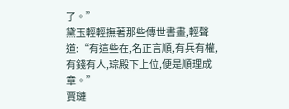了。”
黛玉輕輕撫著那些傳世書畫,輕聲道:“有這些在,名正言順,有兵有權,有錢有人,琮殿下上位,便是順理成章。”
賈璉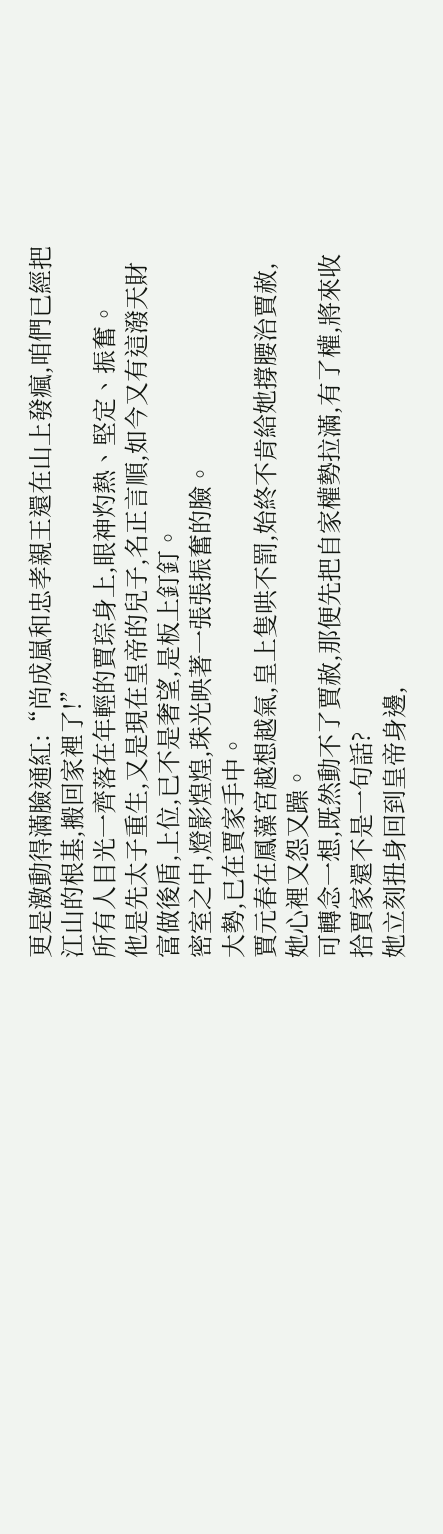更是激動得滿臉通紅:“尚成嵐和忠孝親王還在山上發瘋,咱們已經把江山的根基,搬回家裡了!”
所有人目光一齊落在年輕的賈琮身上,眼神灼熱、堅定、振奮。
他是先太子重生,又是現在皇帝的兒子,名正言順,如今又有這潑天財富做後盾,上位,已不是奢望,是板上釘釘。
密室之中,燈影煌煌,珠光映著一張張振奮的臉。
大勢,已在賈家手中。
賈元春在鳳藻宮越想越氣,皇上隻哄不罰,始終不肯給她撐腰治賈赦,她心裡又怨又躁。
可轉念一想,既然動不了賈赦,那便先把自家權勢拉滿,有了權,將來收拾賈家還不是一句話?
她立刻扭身回到皇帝身邊,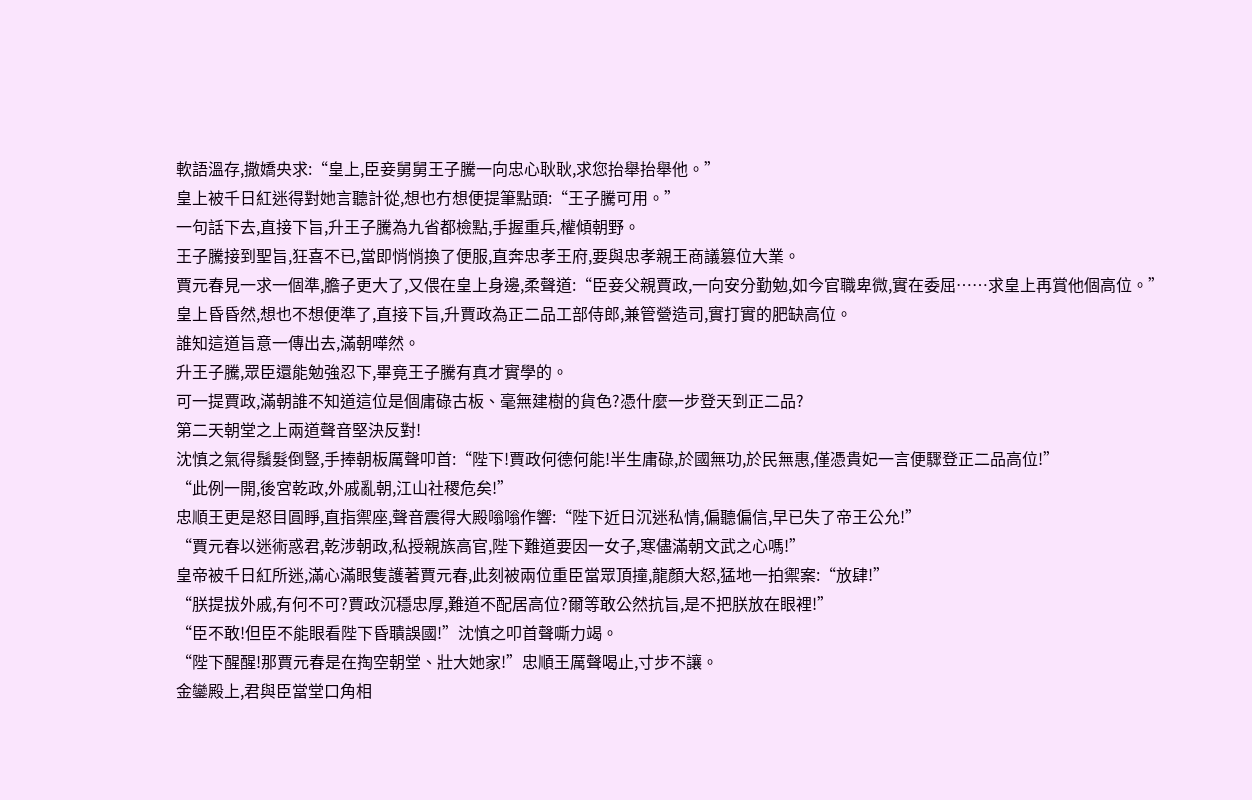軟語溫存,撒嬌央求:“皇上,臣妾舅舅王子騰一向忠心耿耿,求您抬舉抬舉他。”
皇上被千日紅迷得對她言聽計從,想也冇想便提筆點頭:“王子騰可用。”
一句話下去,直接下旨,升王子騰為九省都檢點,手握重兵,權傾朝野。
王子騰接到聖旨,狂喜不已,當即悄悄換了便服,直奔忠孝王府,要與忠孝親王商議篡位大業。
賈元春見一求一個準,膽子更大了,又偎在皇上身邊,柔聲道:“臣妾父親賈政,一向安分勤勉,如今官職卑微,實在委屈……求皇上再賞他個高位。”
皇上昏昏然,想也不想便準了,直接下旨,升賈政為正二品工部侍郎,兼管營造司,實打實的肥缺高位。
誰知這道旨意一傳出去,滿朝嘩然。
升王子騰,眾臣還能勉強忍下,畢竟王子騰有真才實學的。
可一提賈政,滿朝誰不知道這位是個庸碌古板、毫無建樹的貨色?憑什麼一步登天到正二品?
第二天朝堂之上兩道聲音堅決反對!
沈慎之氣得鬚髮倒豎,手捧朝板厲聲叩首:“陛下!賈政何德何能!半生庸碌,於國無功,於民無惠,僅憑貴妃一言便驟登正二品高位!”
“此例一開,後宮乾政,外戚亂朝,江山社稷危矣!”
忠順王更是怒目圓睜,直指禦座,聲音震得大殿嗡嗡作響:“陛下近日沉迷私情,偏聽偏信,早已失了帝王公允!”
“賈元春以迷術惑君,乾涉朝政,私授親族高官,陛下難道要因一女子,寒儘滿朝文武之心嗎!”
皇帝被千日紅所迷,滿心滿眼隻護著賈元春,此刻被兩位重臣當眾頂撞,龍顏大怒,猛地一拍禦案:“放肆!”
“朕提拔外戚,有何不可?賈政沉穩忠厚,難道不配居高位?爾等敢公然抗旨,是不把朕放在眼裡!”
“臣不敢!但臣不能眼看陛下昏聵誤國!”沈慎之叩首聲嘶力竭。
“陛下醒醒!那賈元春是在掏空朝堂、壯大她家!”忠順王厲聲喝止,寸步不讓。
金鑾殿上,君與臣當堂口角相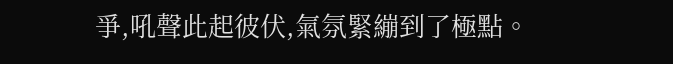爭,吼聲此起彼伏,氣氛緊繃到了極點。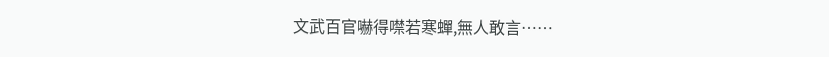文武百官嚇得噤若寒蟬,無人敢言……